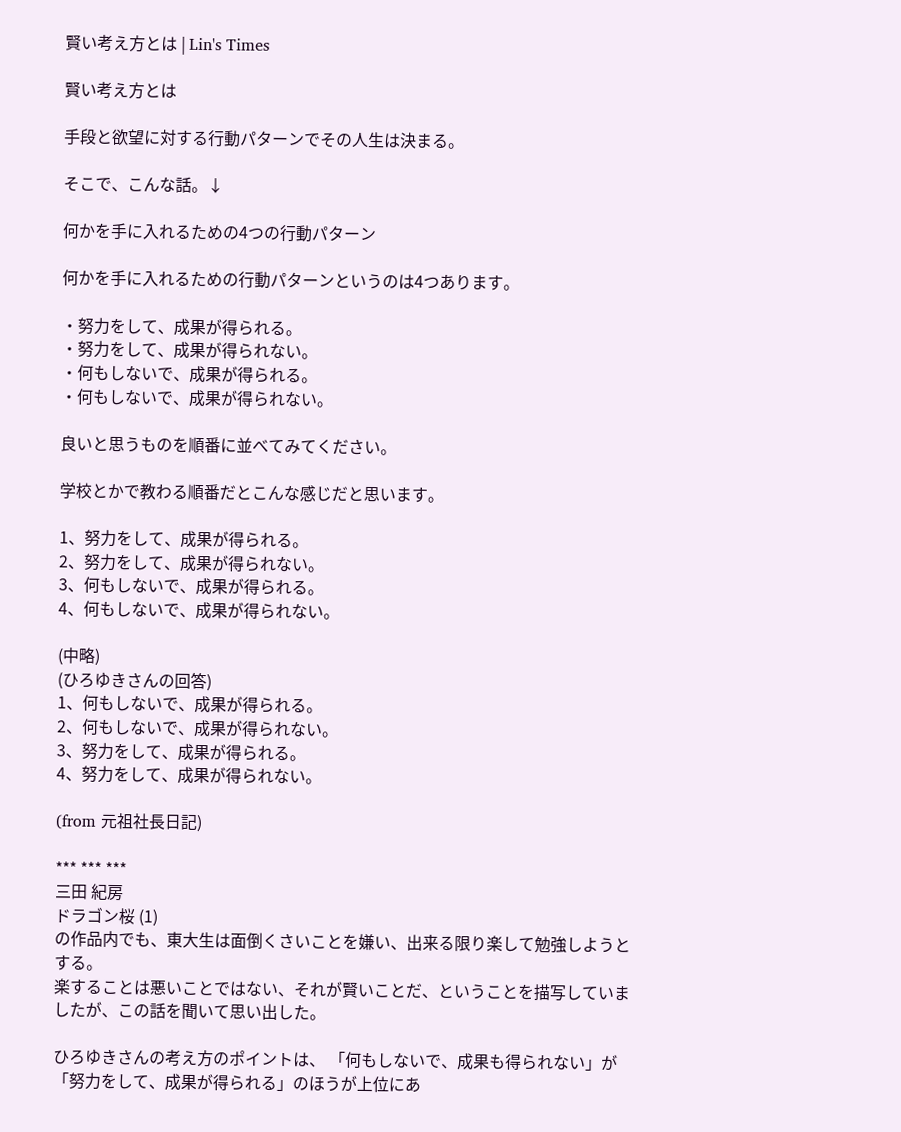賢い考え方とは | Lin's Times

賢い考え方とは

手段と欲望に対する行動パターンでその人生は決まる。

そこで、こんな話。↓

何かを手に入れるための4つの行動パターン

何かを手に入れるための行動パターンというのは4つあります。

・努力をして、成果が得られる。
・努力をして、成果が得られない。
・何もしないで、成果が得られる。
・何もしないで、成果が得られない。

良いと思うものを順番に並べてみてください。

学校とかで教わる順番だとこんな感じだと思います。

1、努力をして、成果が得られる。
2、努力をして、成果が得られない。
3、何もしないで、成果が得られる。
4、何もしないで、成果が得られない。

(中略)
(ひろゆきさんの回答)
1、何もしないで、成果が得られる。
2、何もしないで、成果が得られない。
3、努力をして、成果が得られる。
4、努力をして、成果が得られない。

(from 元祖社長日記)

*** *** ***
三田 紀房
ドラゴン桜 (1)
の作品内でも、東大生は面倒くさいことを嫌い、出来る限り楽して勉強しようとする。
楽することは悪いことではない、それが賢いことだ、ということを描写していましたが、この話を聞いて思い出した。

ひろゆきさんの考え方のポイントは、 「何もしないで、成果も得られない」が「努力をして、成果が得られる」のほうが上位にあ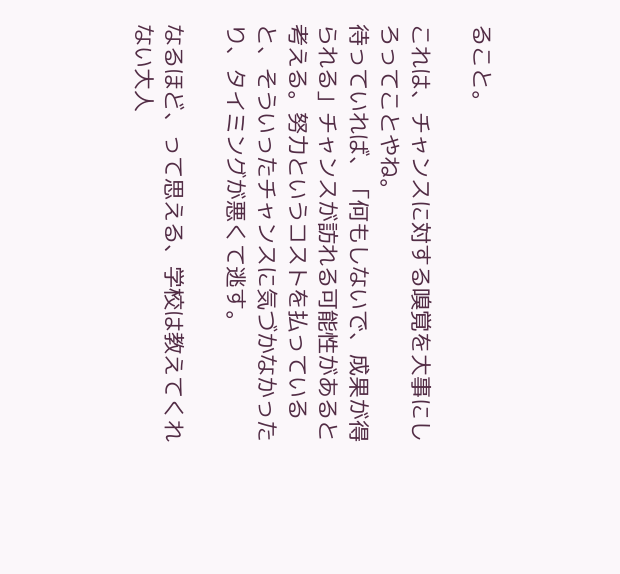ること。

これは、チャンスに対する嗅覚を大事にしろってことやね。
待っていれば、「何もしないで、成果が得られる」チャンスが訪れる可能性があると考える。努力というコストを払っていると、そういったチャンスに気づかなかったり、タイミングが悪くて逃す。

なるほど、って思える、学校は教えてくれない大人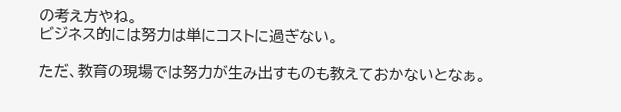の考え方やね。
ビジネス的には努力は単にコストに過ぎない。

ただ、教育の現場では努力が生み出すものも教えておかないとなぁ。